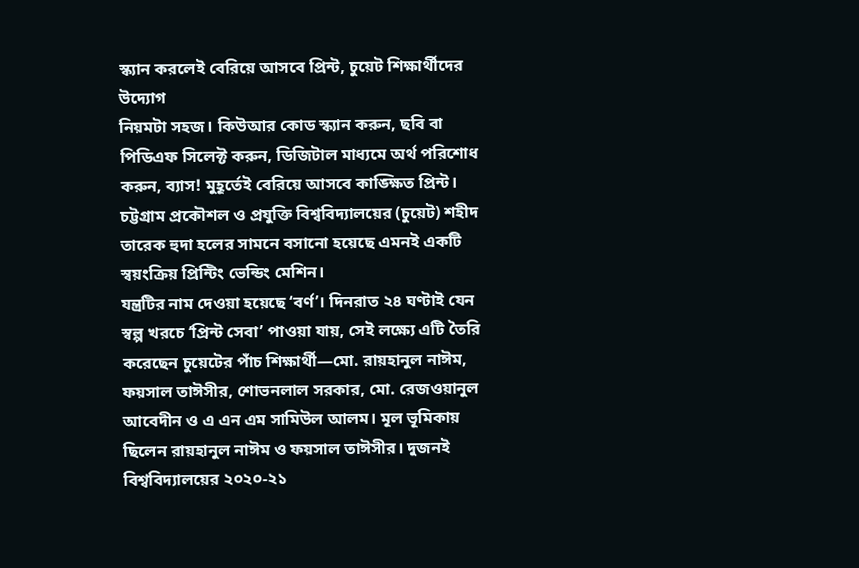স্ক্যান করলেই বেরিয়ে আসবে প্রিন্ট, চুয়েট শিক্ষার্থীদের উদ্যোগ
নিয়মটা সহজ। কিউআর কোড স্ক্যান করুন, ছবি বা পিডিএফ সিলেক্ট করুন, ডিজিটাল মাধ্যমে অর্থ পরিশোধ করুন, ব্যাস! মুহূর্তেই বেরিয়ে আসবে কাঙ্ক্ষিত প্রিন্ট। চট্টগ্রাম প্রকৌশল ও প্রযুক্তি বিশ্ববিদ্যালয়ের (চুয়েট) শহীদ তারেক হুদা হলের সামনে বসানো হয়েছে এমনই একটি স্বয়ংক্রিয় প্রিন্টিং ভেন্ডিং মেশিন।
যন্ত্রটির নাম দেওয়া হয়েছে ‘বর্ণ’। দিনরাত ২৪ ঘণ্টাই যেন স্বল্প খরচে ‘প্রিন্ট সেবা’ পাওয়া যায়, সেই লক্ষ্যে এটি তৈরি করেছেন চুয়েটের পাঁচ শিক্ষার্থী—মো. রায়হানুল নাঈম, ফয়সাল তাঈসীর, শোভনলাল সরকার, মো. রেজওয়ানুল আবেদীন ও এ এন এম সামিউল আলম। মূল ভূমিকায় ছিলেন রায়হানুল নাঈম ও ফয়সাল তাঈসীর। দুজনই বিশ্ববিদ্যালয়ের ২০২০-২১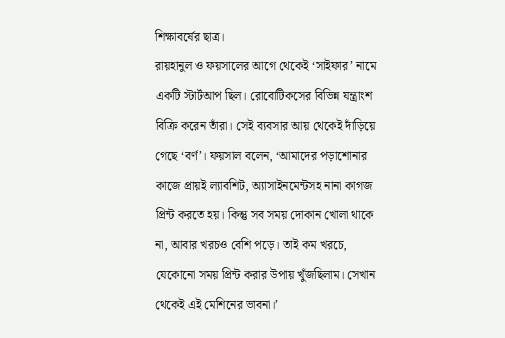শিক্ষাবর্ষের ছাত্র।
রায়হানুল ও ফয়সালের আগে থেকেই ‘সাইফার’ নামে একটি স্টার্টআপ ছিল। রোবোটিকসের বিভিন্ন যন্ত্রাংশ বিক্রি করেন তাঁরা। সেই ব্যবসার আয় থেকেই দাঁড়িয়ে গেছে ‘বর্ণ’। ফয়সাল বলেন, ‘আমাদের পড়াশোনার কাজে প্রায়ই ল্যাবশিট, অ্যাসাইনমেন্টসহ নানা কাগজ প্রিন্ট করতে হয়। কিন্তু সব সময় দোকান খোলা থাকে না, আবার খরচও বেশি পড়ে। তাই কম খরচে, যেকোনো সময় প্রিন্ট করার উপায় খুঁজছিলাম। সেখান থেকেই এই মেশিনের ভাবনা।’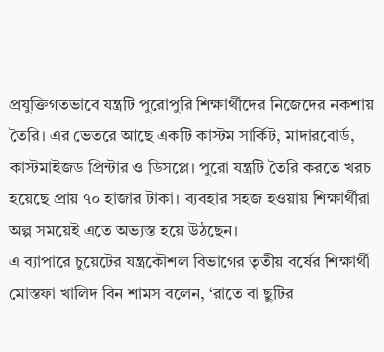প্রযুক্তিগতভাবে যন্ত্রটি পুরোপুরি শিক্ষার্থীদের নিজেদের নকশায় তৈরি। এর ভেতরে আছে একটি কাস্টম সার্কিট, মাদারবোর্ড, কাস্টমাইজড প্রিন্টার ও ডিসপ্লে। পুরো যন্ত্রটি তৈরি করতে খরচ হয়েছে প্রায় ৭০ হাজার টাকা। ব্যবহার সহজ হওয়ায় শিক্ষার্থীরা অল্প সময়েই এতে অভ্যস্ত হয়ে উঠছেন।
এ ব্যাপারে চুয়েটের যন্ত্রকৌশল বিভাগের তৃতীয় বর্ষের শিক্ষার্থী মোস্তফা খালিদ বিন শামস বলেন, ‘রাতে বা ছুটির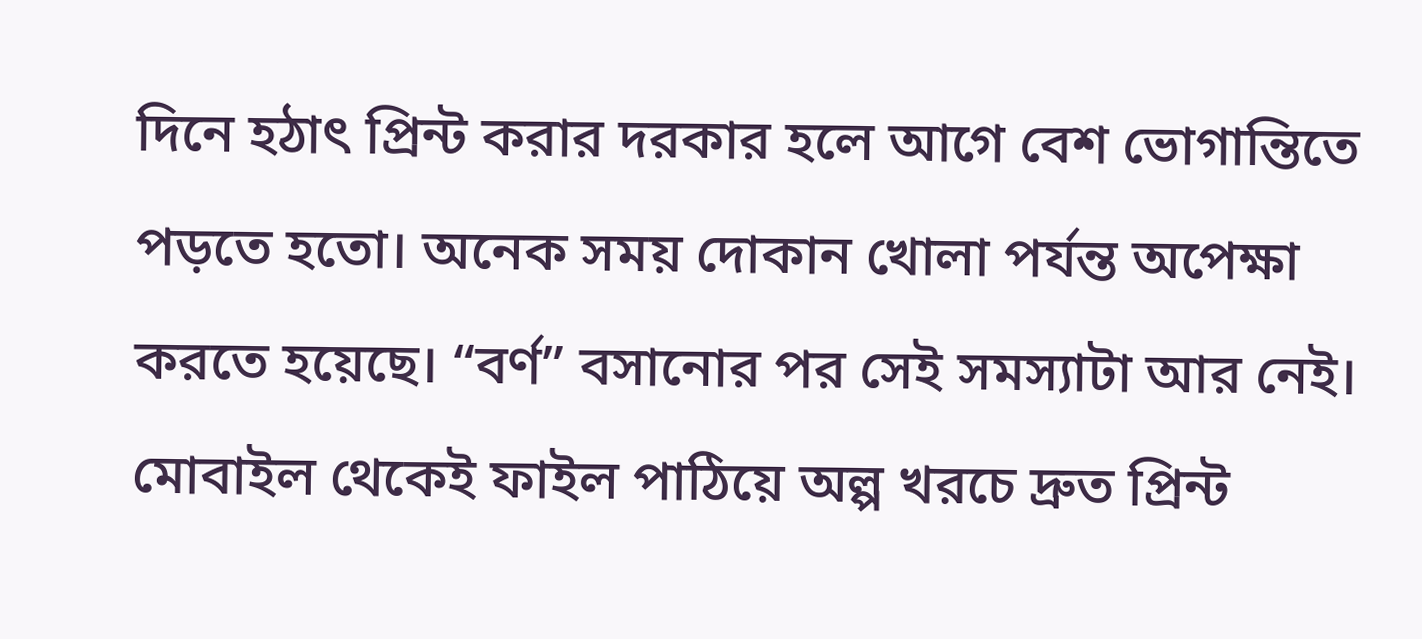দিনে হঠাৎ প্রিন্ট করার দরকার হলে আগে বেশ ভোগান্তিতে পড়তে হতো। অনেক সময় দোকান খোলা পর্যন্ত অপেক্ষা করতে হয়েছে। “বর্ণ” বসানোর পর সেই সমস্যাটা আর নেই। মোবাইল থেকেই ফাইল পাঠিয়ে অল্প খরচে দ্রুত প্রিন্ট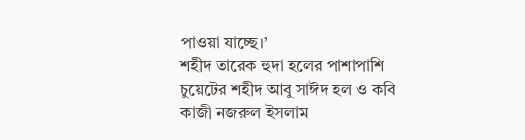পাওয়া যাচ্ছে।’
শহীদ তারেক হুদা হলের পাশাপাশি চুয়েটের শহীদ আবু সাঈদ হল ও কবি কাজী নজরুল ইসলাম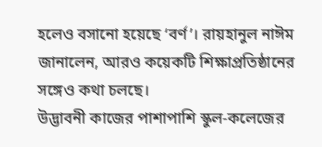হলেও বসানো হয়েছে ‘বর্ণ’। রায়হানুল নাঈম জানালেন, আরও কয়েকটি শিক্ষাপ্রতিষ্ঠানের সঙ্গেও কথা চলছে।
উদ্ভাবনী কাজের পাশাপাশি স্কুল-কলেজের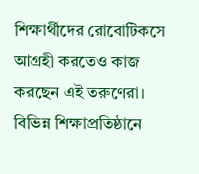শিক্ষার্থীদের রোবোটিকসে আগ্রহী করতেও কাজ করছেন এই তরুণেরা। বিভিন্ন শিক্ষাপ্রতিষ্ঠানে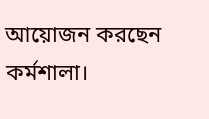আয়োজন করছেন কর্মশালা।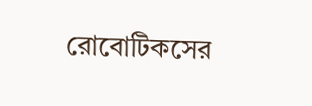রোবোটিকসের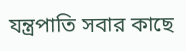যন্ত্রপাতি সবার কাছে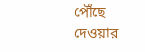পৌঁছে দেওয়ার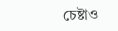চেষ্টাও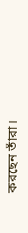করছেন তাঁরা।